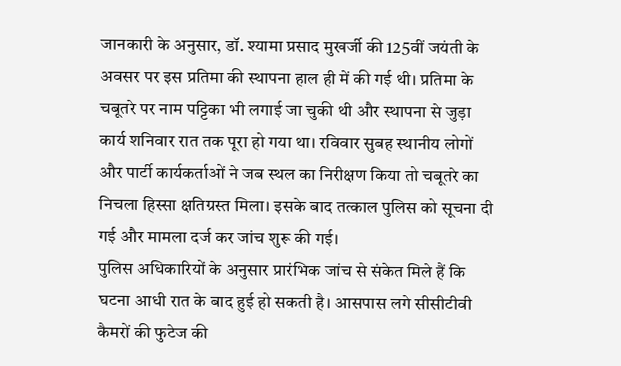जानकारी के अनुसार, डॉ. श्यामा प्रसाद मुखर्जी की 125वीं जयंती के अवसर पर इस प्रतिमा की स्थापना हाल ही में की गई थी। प्रतिमा के चबूतरे पर नाम पट्टिका भी लगाई जा चुकी थी और स्थापना से जुड़ा कार्य शनिवार रात तक पूरा हो गया था। रविवार सुबह स्थानीय लोगों और पार्टी कार्यकर्ताओं ने जब स्थल का निरीक्षण किया तो चबूतरे का निचला हिस्सा क्षतिग्रस्त मिला। इसके बाद तत्काल पुलिस को सूचना दी गई और मामला दर्ज कर जांच शुरू की गई।
पुलिस अधिकारियों के अनुसार प्रारंभिक जांच से संकेत मिले हैं कि घटना आधी रात के बाद हुई हो सकती है। आसपास लगे सीसीटीवी कैमरों की फुटेज की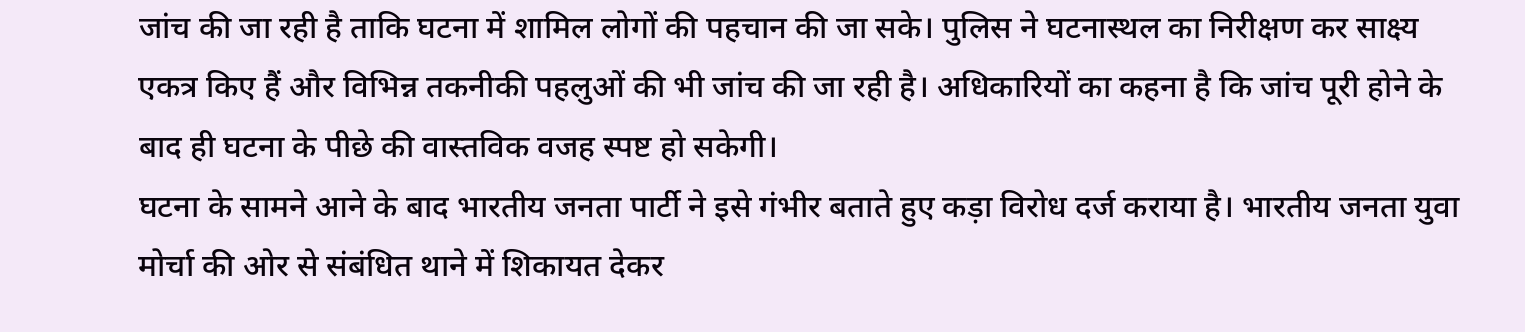जांच की जा रही है ताकि घटना में शामिल लोगों की पहचान की जा सके। पुलिस ने घटनास्थल का निरीक्षण कर साक्ष्य एकत्र किए हैं और विभिन्न तकनीकी पहलुओं की भी जांच की जा रही है। अधिकारियों का कहना है कि जांच पूरी होने के बाद ही घटना के पीछे की वास्तविक वजह स्पष्ट हो सकेगी।
घटना के सामने आने के बाद भारतीय जनता पार्टी ने इसे गंभीर बताते हुए कड़ा विरोध दर्ज कराया है। भारतीय जनता युवा मोर्चा की ओर से संबंधित थाने में शिकायत देकर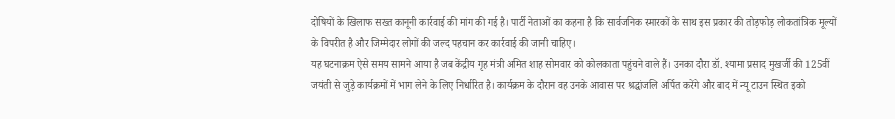दोषियों के खिलाफ सख्त कानूनी कार्रवाई की मांग की गई है। पार्टी नेताओं का कहना है कि सार्वजनिक स्मारकों के साथ इस प्रकार की तोड़फोड़ लोकतांत्रिक मूल्यों के विपरीत है और जिम्मेदार लोगों की जल्द पहचान कर कार्रवाई की जानी चाहिए।
यह घटनाक्रम ऐसे समय सामने आया है जब केंद्रीय गृह मंत्री अमित शाह सोमवार को कोलकाता पहुंचने वाले हैं। उनका दौरा डॉ. श्यामा प्रसाद मुखर्जी की 125वीं जयंती से जुड़े कार्यक्रमों में भाग लेने के लिए निर्धारित है। कार्यक्रम के दौरान वह उनके आवास पर श्रद्धांजलि अर्पित करेंगे और बाद में न्यू टाउन स्थित इको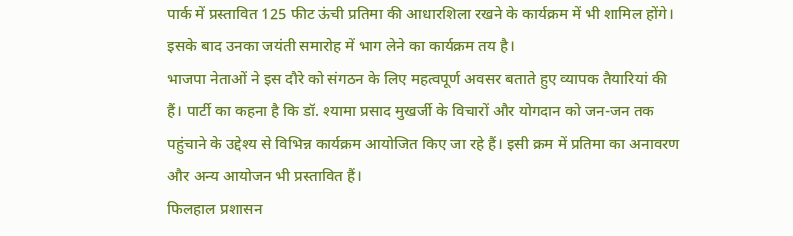पार्क में प्रस्तावित 125 फीट ऊंची प्रतिमा की आधारशिला रखने के कार्यक्रम में भी शामिल होंगे। इसके बाद उनका जयंती समारोह में भाग लेने का कार्यक्रम तय है।
भाजपा नेताओं ने इस दौरे को संगठन के लिए महत्वपूर्ण अवसर बताते हुए व्यापक तैयारियां की हैं। पार्टी का कहना है कि डॉ. श्यामा प्रसाद मुखर्जी के विचारों और योगदान को जन-जन तक पहुंचाने के उद्देश्य से विभिन्न कार्यक्रम आयोजित किए जा रहे हैं। इसी क्रम में प्रतिमा का अनावरण और अन्य आयोजन भी प्रस्तावित हैं।
फिलहाल प्रशासन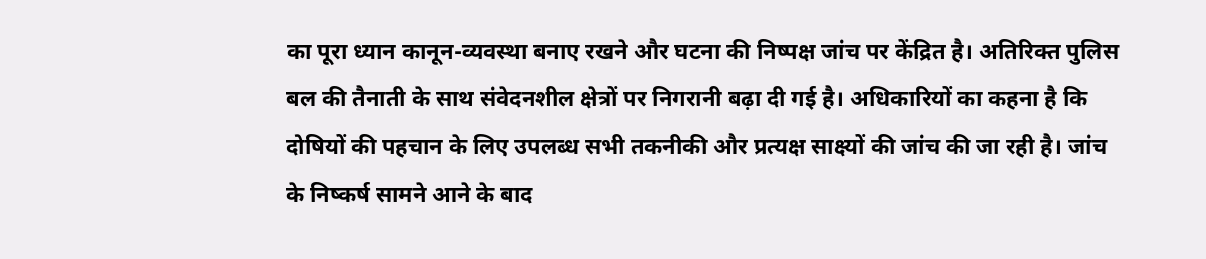का पूरा ध्यान कानून-व्यवस्था बनाए रखने और घटना की निष्पक्ष जांच पर केंद्रित है। अतिरिक्त पुलिस बल की तैनाती के साथ संवेदनशील क्षेत्रों पर निगरानी बढ़ा दी गई है। अधिकारियों का कहना है कि दोषियों की पहचान के लिए उपलब्ध सभी तकनीकी और प्रत्यक्ष साक्ष्यों की जांच की जा रही है। जांच के निष्कर्ष सामने आने के बाद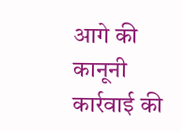आगे की कानूनी कार्रवाई की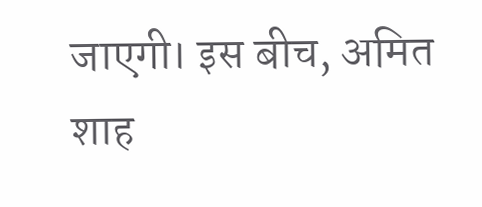जाएगी। इस बीच, अमित शाह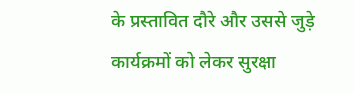के प्रस्तावित दौरे और उससे जुड़े कार्यक्रमों को लेकर सुरक्षा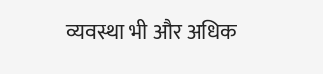व्यवस्था भी और अधिक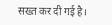सख्त कर दी गई है।